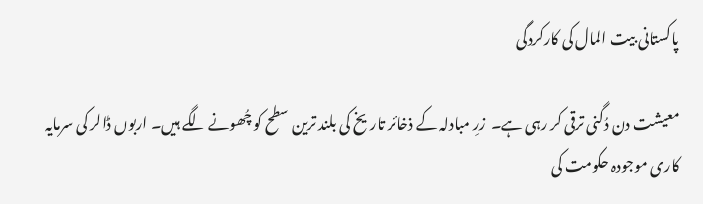پاکستانی بیت المال کی کارکردگی

معیشت دن دُگنی ترقی کر رہی ہے۔  زرِ مبادلہ کے ذخائر تاریخ کی بلند ترین سطح کو چُھونے لگے ہیں۔ اربوں ڈالر کی سرمایہ کاری موجودہ حکومت کی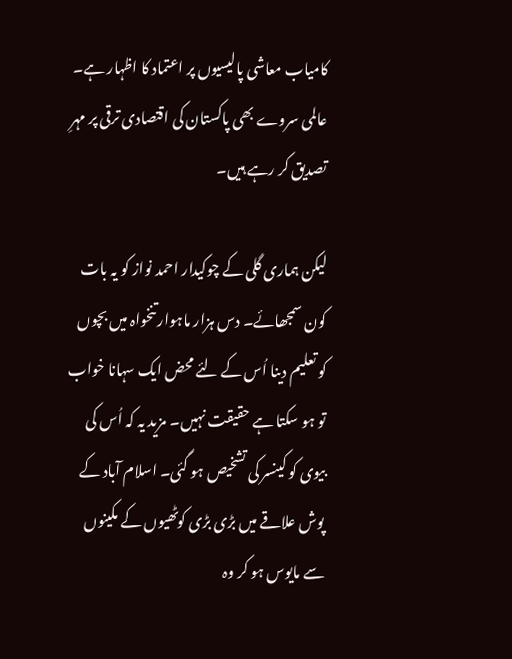کامیاب معاشی پالیسیوں پر اعتماد کا اظہار ہے۔ عالمی سروے بھی پاکستان کی اقتصادی ترقی پر مہرِ تصدیق کر رہے ہیں۔

لیکن ہماری گلی کے چوکیدار احمد نواز کو یہ بات کون سمجھائے۔ دس ہزار ماہوار تنخواہ میں بچوں کو تعلیم دینا اُس کے لئے محض ایک سہانا خواب تو ہو سکتا ہے حقیقت نہیں۔ مزید یہ کہ اُس کی بیوی کو کینسر کی تشخیص ہو گئی۔ اسلام آباد کے پوش علاقے میں بڑی بڑی کوٹھیوں کے مکینوں سے مایوس ہو کر وہ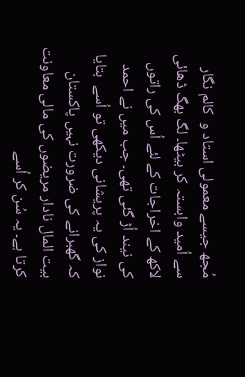مُجھ جیسے معمولی استاد و  کالم نگار سے اُمید وابستہ کر بیٹھا۔ لگ بھگ ڈھائی لاکھ کے اخراجات کے لئے اُس کی راتوں کی نیند اُڑ گئی تھی۔ جب میں نے احمد نواز کی یہ پریشانی دیکھی تو اُسے  بتایا کہ گھبرانے کی ضرورت نہیں پاکستان بیت المال نادار مریضوں کی مالی معاونت کرتا ہے۔ یہ سُن کر اُسے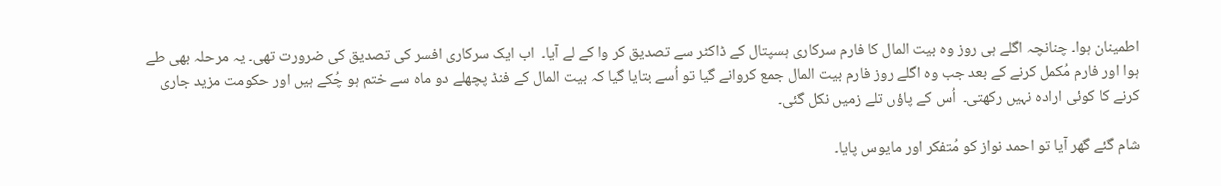اطمینان ہوا۔ چنانچہ اگلے ہی روز وہ بیت المال کا فارم سرکاری ہسپتال کے ڈاکٹر سے تصدیق کر وا کے لے آیا۔  اب ایک سرکاری افسر کی تصدیق کی ضرورت تھی۔ یہ مرحلہ بھی طے ہوا اور فارم مُکمل کرنے کے بعد جب وہ اگلے روز فارم بیت المال جمع کروانے گیا تو اُسے بتایا گیا کہ بیت المال کے فنڈ پچھلے دو ماہ سے ختم ہو چُکے ہیں اور حکومت مزید جاری کرنے کا کوئی ارادہ نہیں رکھتی۔  اُس کے پاؤں تلے زمیں نکل گئی۔

شام گئے گھر آیا تو احمد نواز کو مُتفکر اور مایوس پایا۔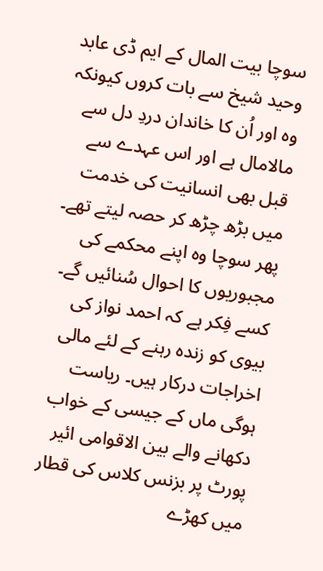سوچا بیت المال کے ایم ڈی عابد وحید شیخ سے بات کروں کیونکہ وہ اور اُن کا خاندان دردِ دل سے مالامال ہے اور اس عہدے سے قبل بھی انسانیت کی خدمت میں بڑھ چڑھ کر حصہ لیتے تھے۔ پھر سوچا وہ اپنے محکمے کی مجبوریوں کا احوال سُنائیں گے۔ کسے فِکر ہے کہ احمد نواز کی بیوی کو زندہ رہنے کے لئے مالی اخراجات درکار ہیں۔ ریاست ہوگی ماں کے جیسی کے خواب دکھانے والے بین الاقوامی ائیر پورٹ پر بزنس کلاس کی قطار میں کھڑے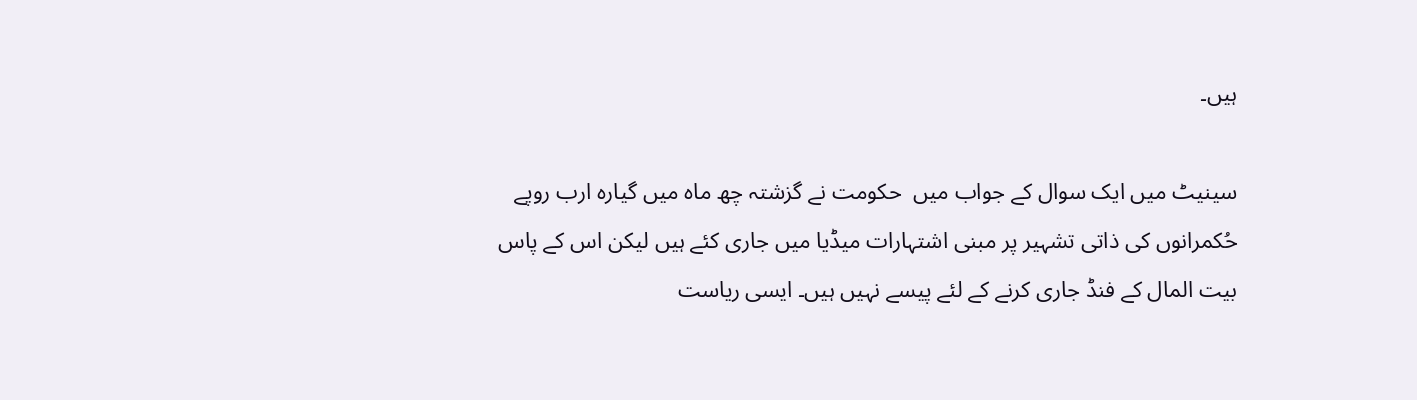ہیں۔

سینیٹ میں ایک سوال کے جواب میں  حکومت نے گزشتہ چھ ماہ میں گیارہ ارب روپے حُکمرانوں کی ذاتی تشہیر پر مبنی اشتہارات میڈیا میں جاری کئے ہیں لیکن اس کے پاس بیت المال کے فنڈ جاری کرنے کے لئے پیسے نہیں ہیں۔ ایسی ریاست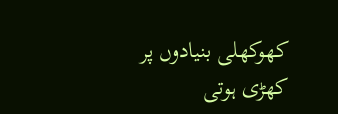کھوکھلی بنیادوں پر کھڑی ہوتی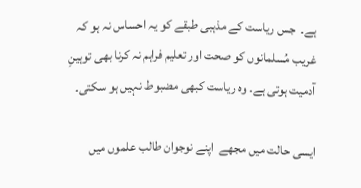ہے۔  جس ریاست کے مذہبی طبقے کو یہ احساس نہ ہو کہ غریب مُسلمانوں کو صحت اور تعلیم فراہم نہ کرنا بھی توہینِ آدمیت ہوتی ہے۔ وہ ریاست کبھی مضبوط نہیں ہو سکتی۔

ایسی حالت میں مجھے  اپنے نوجوان طالب علموں میں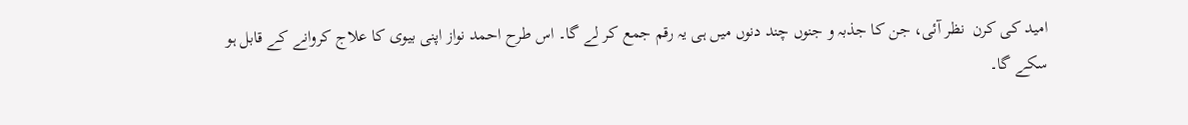امید کی کرن  نظر آئی، جن کا جذبہ و جنوں چند دنوں میں ہی یہ رقم جمع کر لے گا۔ اس طرح احمد نواز اپنی بیوی کا علاج کروانے کے قابل ہو سکے گا۔